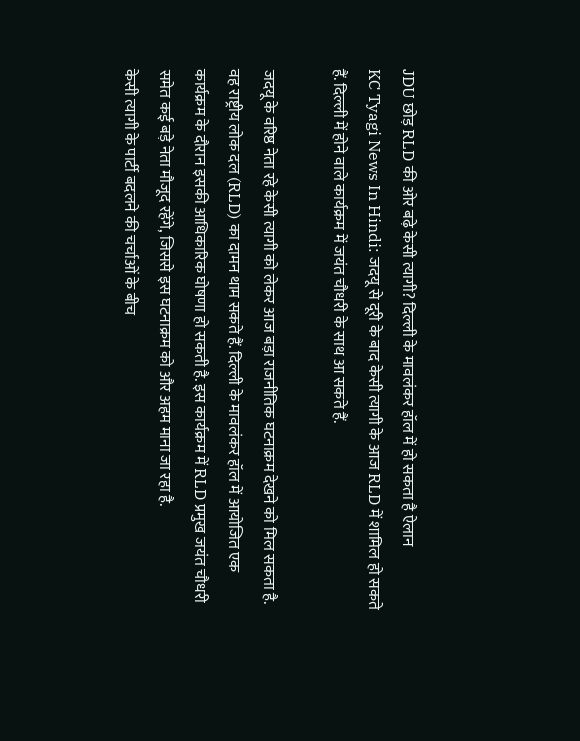JDU छोड़ RLD की ओर बढ़े केसी त्यागी? दिल्ली के मावलंकर हॉल में हो सकता है ऐलान
KC Tyagi News In Hindi: जदयू से दूरी के बाद केसी त्यागी के आज RLD में शामिल हो सकते हैं. दिल्ली में होने वाले कार्यक्रम में जयंत चौधरी के साथ आ सकते हैं.

जदयू के वरिष्ठ नेता रहे केसी त्यागी को लेकर आज बड़ा राजनीतिक घटनाक्रम देखने को मिल सकता है. वह राष्ट्रीय लोक दल (RLD) का दामन थाम सकते हैं. दिल्ली के मावलंकर हॉल में आयोजित एक कार्यक्रम के दौरान इसकी आधिकारिक घोषणा हो सकती है. इस कार्यक्रम में RLD प्रमुख जयंत चौधरी समेत कई बड़े नेता मौजूद रहेंगे, जिससे इस घटनाक्रम को और अहम माना जा रहा है.
केसी त्यागी के पार्टी बदलने की चर्चाओं के बीच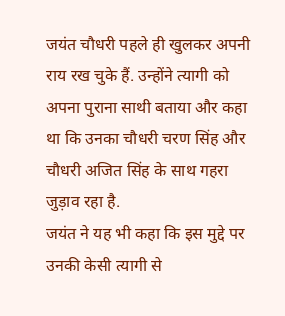जयंत चौधरी पहले ही खुलकर अपनी राय रख चुके हैं. उन्होंने त्यागी को अपना पुराना साथी बताया और कहा था कि उनका चौधरी चरण सिंह और चौधरी अजित सिंह के साथ गहरा जुड़ाव रहा है.
जयंत ने यह भी कहा कि इस मुद्दे पर उनकी केसी त्यागी से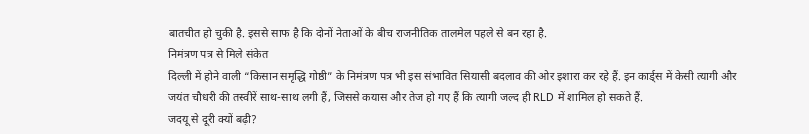बातचीत हो चुकी है. इससे साफ है कि दोनों नेताओं के बीच राजनीतिक तालमेल पहले से बन रहा है.
निमंत्रण पत्र से मिले संकेत
दिल्ली में होने वाली “किसान समृद्धि गोष्ठी” के निमंत्रण पत्र भी इस संभावित सियासी बदलाव की ओर इशारा कर रहे हैं. इन कार्ड्स में केसी त्यागी और जयंत चौधरी की तस्वीरें साथ-साथ लगी हैं, जिससे कयास और तेज हो गए हैं कि त्यागी जल्द ही RLD में शामिल हो सकते हैं.
जदयू से दूरी क्यों बढ़ी?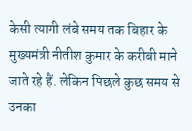केसी त्यागी लंबे समय तक बिहार के मुख्यमंत्री नीतीश कुमार के करीबी माने जाते रहे हैं. लेकिन पिछले कुछ समय से उनका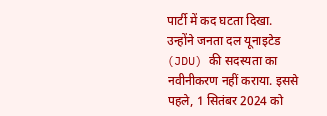पार्टी में कद घटता दिखा. उन्होंने जनता दल यूनाइटेड (JDU) की सदस्यता का नवीनीकरण नहीं कराया. इससे पहले, 1 सितंबर 2024 को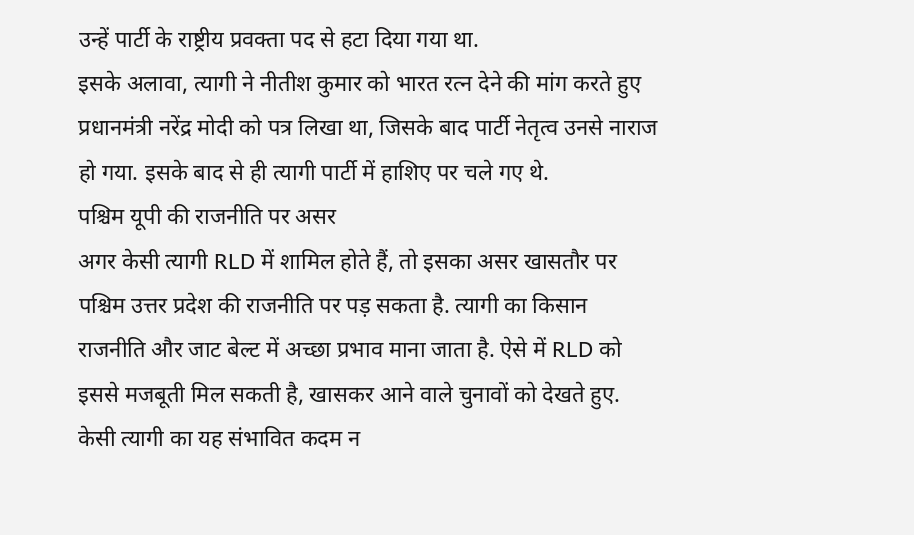उन्हें पार्टी के राष्ट्रीय प्रवक्ता पद से हटा दिया गया था.
इसके अलावा, त्यागी ने नीतीश कुमार को भारत रत्न देने की मांग करते हुए प्रधानमंत्री नरेंद्र मोदी को पत्र लिखा था, जिसके बाद पार्टी नेतृत्व उनसे नाराज हो गया. इसके बाद से ही त्यागी पार्टी में हाशिए पर चले गए थे.
पश्चिम यूपी की राजनीति पर असर
अगर केसी त्यागी RLD में शामिल होते हैं, तो इसका असर खासतौर पर पश्चिम उत्तर प्रदेश की राजनीति पर पड़ सकता है. त्यागी का किसान राजनीति और जाट बेल्ट में अच्छा प्रभाव माना जाता है. ऐसे में RLD को इससे मजबूती मिल सकती है, खासकर आने वाले चुनावों को देखते हुए.
केसी त्यागी का यह संभावित कदम न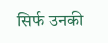सिर्फ उनकी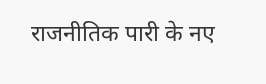राजनीतिक पारी के नए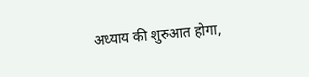अध्याय की शुरुआत होगा,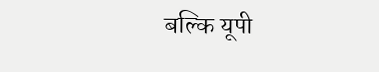बल्कि यूपी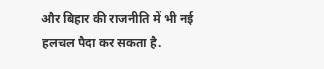और बिहार की राजनीति में भी नई हलचल पैदा कर सकता है.